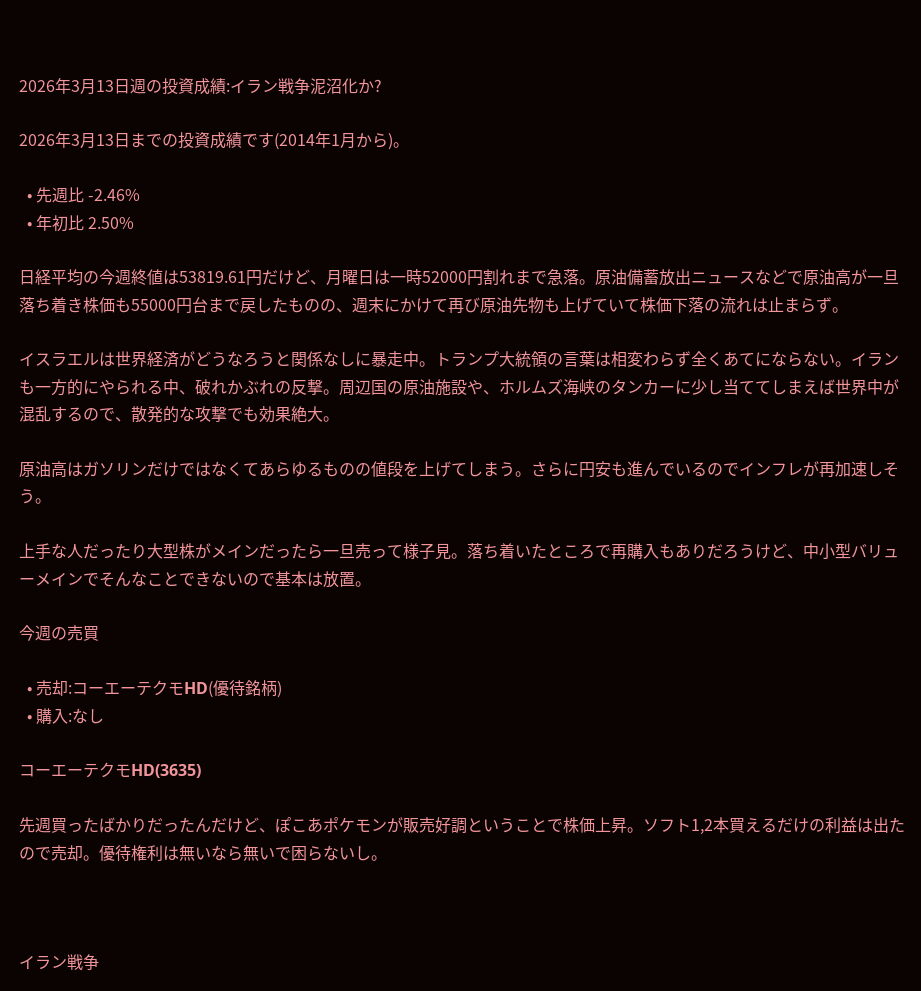2026年3月13日週の投資成績:イラン戦争泥沼化か?

2026年3月13日までの投資成績です(2014年1月から)。

  • 先週比 -2.46%
  • 年初比 2.50%

日経平均の今週終値は53819.61円だけど、月曜日は一時52000円割れまで急落。原油備蓄放出ニュースなどで原油高が一旦落ち着き株価も55000円台まで戻したものの、週末にかけて再び原油先物も上げていて株価下落の流れは止まらず。

イスラエルは世界経済がどうなろうと関係なしに暴走中。トランプ大統領の言葉は相変わらず全くあてにならない。イランも一方的にやられる中、破れかぶれの反撃。周辺国の原油施設や、ホルムズ海峡のタンカーに少し当ててしまえば世界中が混乱するので、散発的な攻撃でも効果絶大。

原油高はガソリンだけではなくてあらゆるものの値段を上げてしまう。さらに円安も進んでいるのでインフレが再加速しそう。

上手な人だったり大型株がメインだったら一旦売って様子見。落ち着いたところで再購入もありだろうけど、中小型バリューメインでそんなことできないので基本は放置。

今週の売買

  • 売却:コーエーテクモHD(優待銘柄)
  • 購入:なし

コーエーテクモHD(3635)

先週買ったばかりだったんだけど、ぽこあポケモンが販売好調ということで株価上昇。ソフト1,2本買えるだけの利益は出たので売却。優待権利は無いなら無いで困らないし。



イラン戦争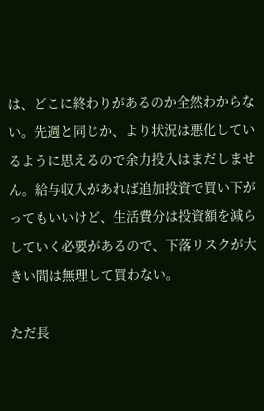は、どこに終わりがあるのか全然わからない。先週と同じか、より状況は悪化しているように思えるので余力投入はまだしません。給与収入があれば追加投資で買い下がってもいいけど、生活費分は投資額を減らしていく必要があるので、下落リスクが大きい間は無理して買わない。

ただ長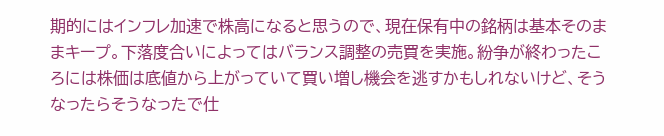期的にはインフレ加速で株高になると思うので、現在保有中の銘柄は基本そのままキープ。下落度合いによってはバランス調整の売買を実施。紛争が終わったころには株価は底値から上がっていて買い増し機会を逃すかもしれないけど、そうなったらそうなったで仕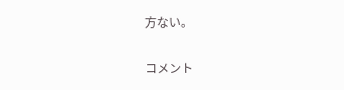方ない。

コメント